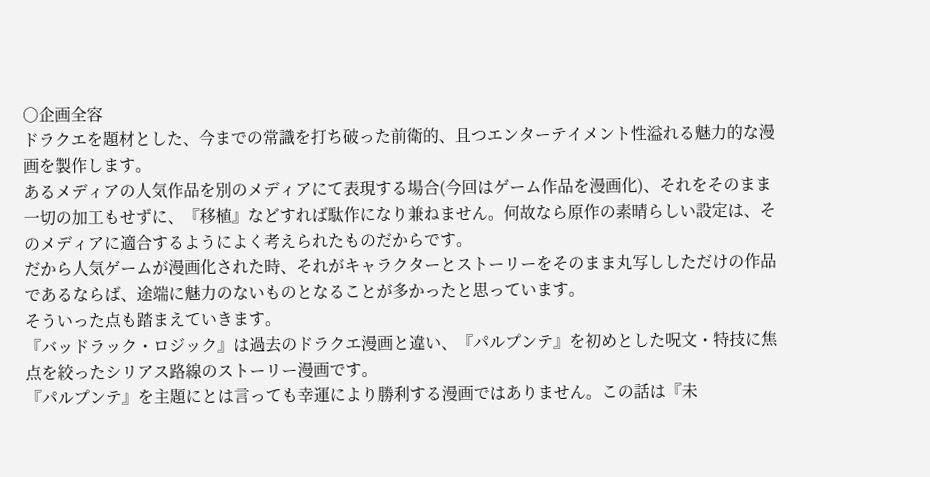○企画全容
ドラクエを題材とした、今までの常識を打ち破った前衛的、且つエンターテイメント性溢れる魅力的な漫画を製作します。
あるメディアの人気作品を別のメディアにて表現する場合(今回はゲーム作品を漫画化)、それをそのまま一切の加工もせずに、『移植』などすれば駄作になり兼ねません。何故なら原作の素晴らしい設定は、そのメディアに適合するようによく考えられたものだからです。
だから人気ゲームが漫画化された時、それがキャラクターとストーリーをそのまま丸写ししただけの作品であるならば、途端に魅力のないものとなることが多かったと思っています。
そういった点も踏まえていきます。
『バッドラック・ロジック』は過去のドラクエ漫画と違い、『パルプンテ』を初めとした呪文・特技に焦点を絞ったシリアス路線のストーリー漫画です。
『パルプンテ』を主題にとは言っても幸運により勝利する漫画ではありません。この話は『未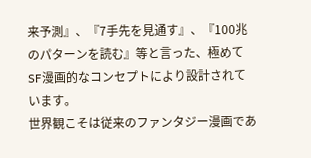来予測』、『7手先を見通す』、『100兆のパターンを読む』等と言った、極めてSF漫画的なコンセプトにより設計されています。
世界観こそは従来のファンタジー漫画であ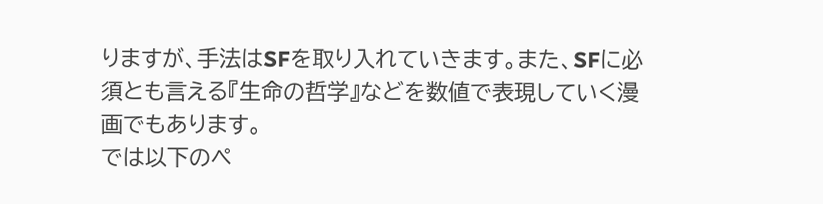りますが、手法はSFを取り入れていきます。また、SFに必須とも言える『生命の哲学』などを数値で表現していく漫画でもあります。
では以下のペ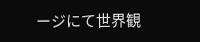ージにて世界観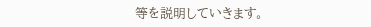等を説明していきます。